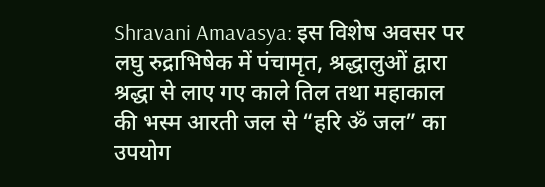Shravani Amavasya: इस विशेष अवसर पर लघु रुद्राभिषेक में पंचामृत, श्रद्धालुओं द्वारा श्रद्धा से लाए गए काले तिल तथा महाकाल की भस्म आरती जल से “हरि ॐ जल” का उपयोग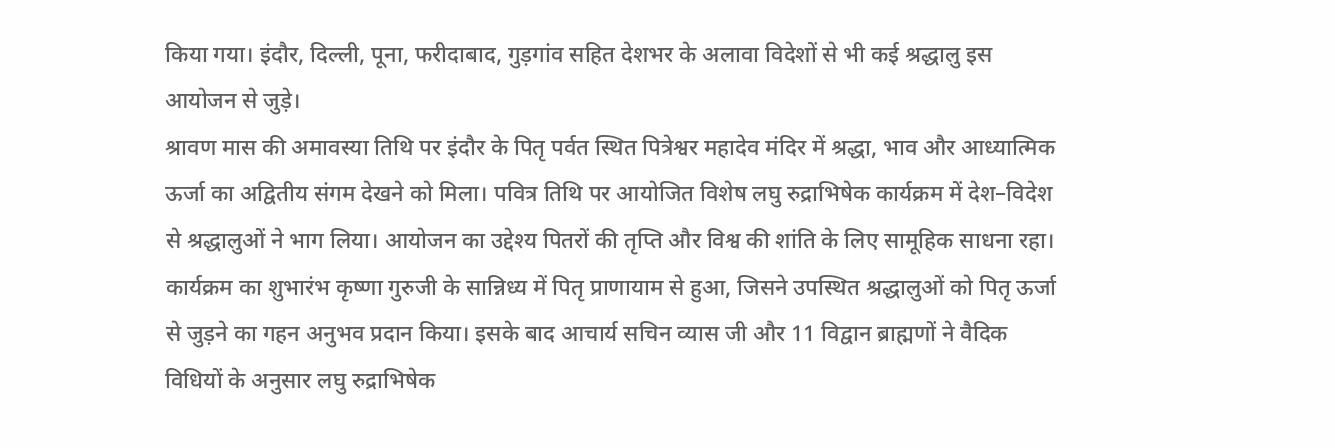किया गया। इंदौर, दिल्ली, पूना, फरीदाबाद, गुड़गांव सहित देशभर के अलावा विदेशों से भी कई श्रद्धालु इस आयोजन से जुड़े।
श्रावण मास की अमावस्या तिथि पर इंदौर के पितृ पर्वत स्थित पित्रेश्वर महादेव मंदिर में श्रद्धा, भाव और आध्यात्मिक ऊर्जा का अद्वितीय संगम देखने को मिला। पवित्र तिथि पर आयोजित विशेष लघु रुद्राभिषेक कार्यक्रम में देश–विदेश से श्रद्धालुओं ने भाग लिया। आयोजन का उद्देश्य पितरों की तृप्ति और विश्व की शांति के लिए सामूहिक साधना रहा।
कार्यक्रम का शुभारंभ कृष्णा गुरुजी के सान्निध्य में पितृ प्राणायाम से हुआ, जिसने उपस्थित श्रद्धालुओं को पितृ ऊर्जा से जुड़ने का गहन अनुभव प्रदान किया। इसके बाद आचार्य सचिन व्यास जी और 11 विद्वान ब्राह्मणों ने वैदिक विधियों के अनुसार लघु रुद्राभिषेक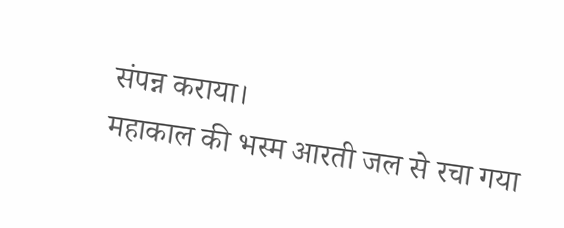संपन्न कराया।
महाकाल की भस्म आरती जल से रचा गया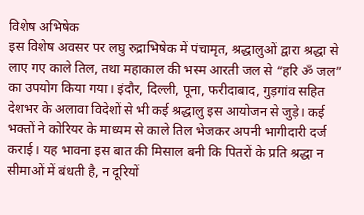विशेष अभिषेक
इस विशेष अवसर पर लघु रुद्राभिषेक में पंचामृत, श्रद्धालुओं द्वारा श्रद्धा से लाए गए काले तिल, तथा महाकाल की भस्म आरती जल से “हरि ॐ जल” का उपयोग किया गया। इंदौर, दिल्ली, पूना, फरीदाबाद, गुड़गांव सहित देशभर के अलावा विदेशों से भी कई श्रद्धालु इस आयोजन से जुड़े। कई भक्तों ने कोरियर के माध्यम से काले तिल भेजकर अपनी भागीदारी दर्ज कराई। यह भावना इस बात की मिसाल बनी कि पितरों के प्रति श्रद्धा न सीमाओं में बंधती है, न दूरियों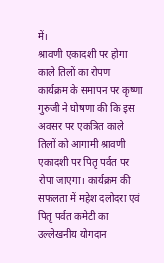में।
श्रावणी एकादशी पर होगा काले तिलों का रोपण
कार्यक्रम के समापन पर कृष्णा गुरुजी ने घोषणा की कि इस अवसर पर एकत्रित काले तिलों को आगामी श्रावणी एकादशी पर पितृ पर्वत पर रोपा जाएगा। कार्यक्रम की सफलता में महेश दलोदरा एवं पितृ पर्वत कमेटी का उल्लेखनीय योगदान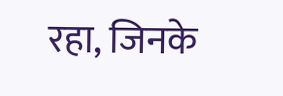रहा, जिनके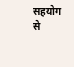सहयोग से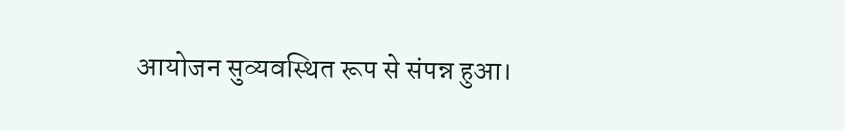आयोजन सुव्यवस्थित रूप से संपन्न हुआ।